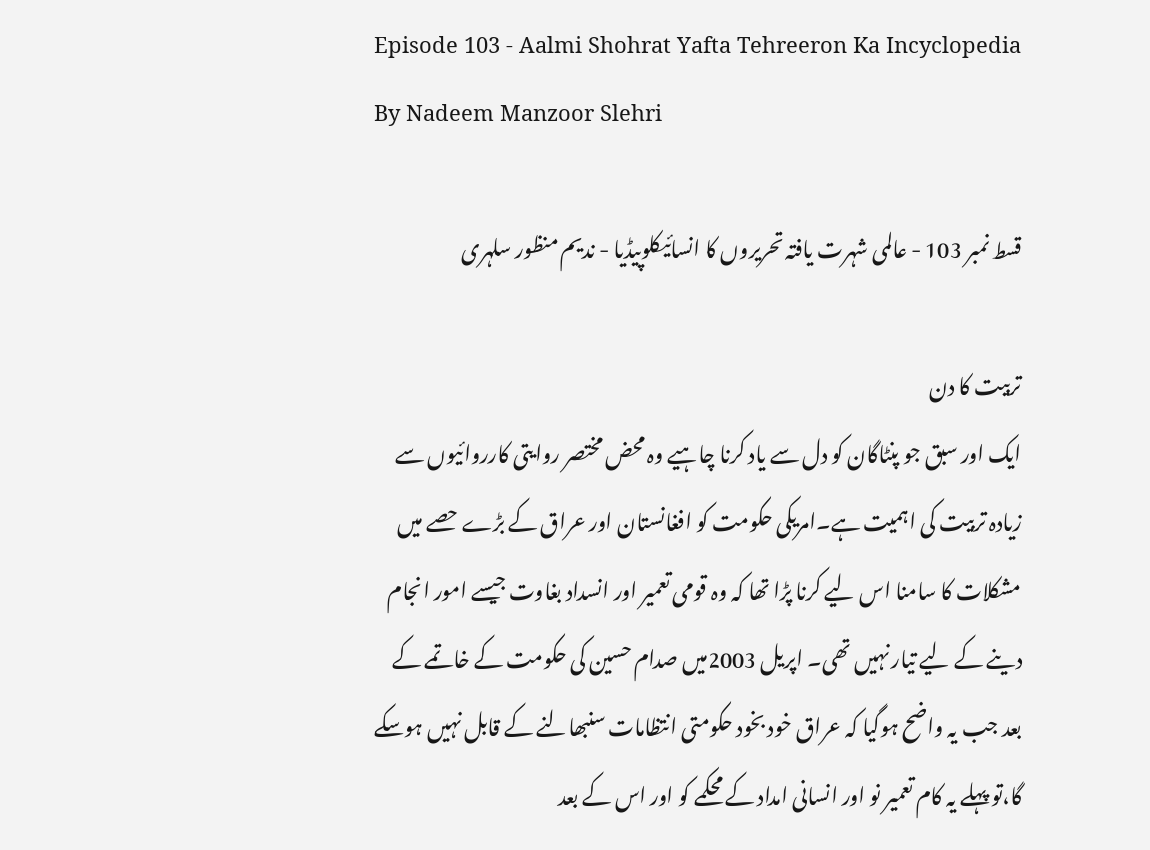Episode 103 - Aalmi Shohrat Yafta Tehreeron Ka Incyclopedia By Nadeem Manzoor Slehri

قسط نمبر 103 - عالمی شہرت یافتہ تحریروں کا انسائیکلوپیڈیا - ندیم منظور سلہری

تربیت کا دن
ایک اور سبق جو پنٹاگان کو دل سے یاد کرنا چاہیے وہ محض مختصر روایتی کارروائیوں سے زیادہ تربیت کی اہمیت ہے۔امریکی حکومت کو افغانستان اور عراق کے بڑے حصے میں مشکلات کا سامنا اس لیے کرنا پڑا تھا کہ وہ قومی تعمیر اور انسداد بغاوت جیسے امور انجام دینے کے لیے تیار نہیں تھی۔ اپریل 2003میں صدام حسین کی حکومت کے خاتمے کے بعد جب یہ واضح ہوگیا کہ عراق خود بخود حکومتی انتظامات سنبھالنے کے قابل نہیں ہوسکے گا،تو پہلے یہ کام تعمیر نو اور انسانی امداد کے محکمے کو اور اس کے بعد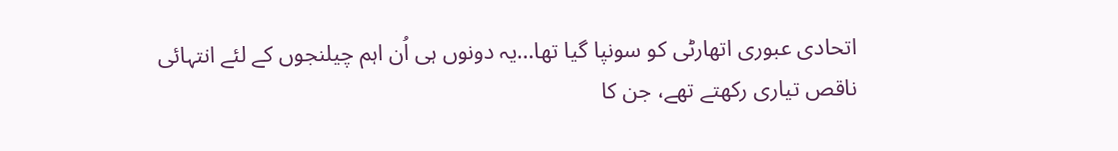اتحادی عبوری اتھارٹی کو سونپا گیا تھا…یہ دونوں ہی اُن اہم چیلنجوں کے لئے انتہائی ناقص تیاری رکھتے تھے، جن کا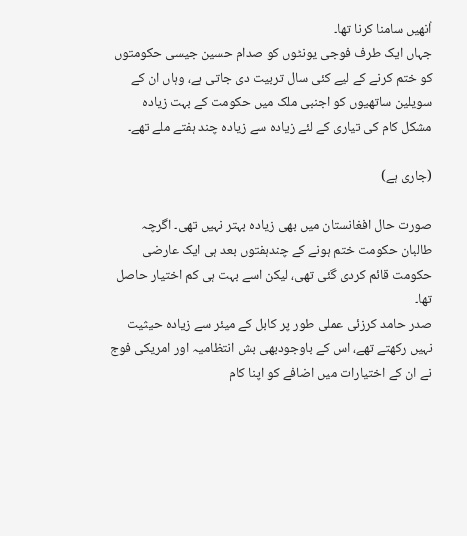اُنھیں سامنا کرنا تھا۔
جہاں ایک طرف فوجی یونٹوں کو صدام حسین جیسی حکومتوں کو ختم کرنے کے لیے کئی سال تربیت دی جاتی ہے، وہاں ان کے سویلین ساتھیوں کو اجنبی ملک میں حکومت کے بہت زیادہ مشکل کام کی تیاری کے لئے زیادہ سے زیادہ چند ہفتے ملے تھے۔

(جاری ہے)

صورت حال افغانستان میں بھی زیادہ بہتر نہیں تھی۔ اگرچہ طالبان حکومت ختم ہونے کے چندہفتوں بعد ہی ایک عارضی حکومت قائم کردی گئی تھی، لیکن اسے بہت ہی کم اختیار حاصل تھا۔
صدر حامد کرزئی عملی طور پر کابل کے میئر سے زیادہ حیثیت نہیں رکھتے تھے، اس کے باوجودبھی بش انتظامیہ اور امریکی فوج نے ان کے اختیارات میں اضافے کو اپنا کام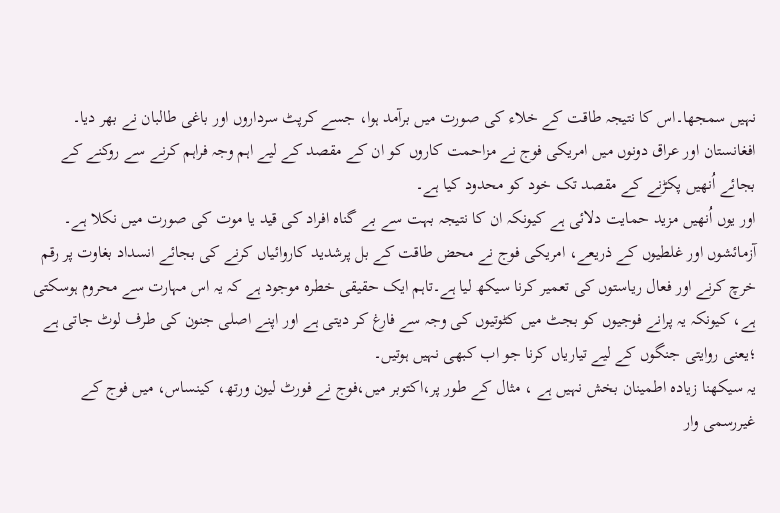نہیں سمجھا۔اس کا نتیجہ طاقت کے خلاء کی صورت میں برآمد ہوا، جسے کرپٹ سرداروں اور باغی طالبان نے بھر دیا۔ افغانستان اور عراق دونوں میں امریکی فوج نے مزاحمت کاروں کو ان کے مقصد کے لیے اہم وجہ فراہم کرنے سے روکنے کے بجائے اُنھیں پکڑنے کے مقصد تک خود کو محدود کیا ہے۔
اور یوں اُنھیں مزید حمایت دلائی ہے کیونکہ ان کا نتیجہ بہت سے بے گناہ افراد کی قید یا موت کی صورت میں نکلا ہے۔
آزمائشوں اور غلطیوں کے ذریعے، امریکی فوج نے محض طاقت کے بل پرشدید کاروائیاں کرنے کی بجائے انسداد بغاوت پر رقم خرچ کرنے اور فعال ریاستوں کی تعمیر کرنا سیکھ لیا ہے۔تاہم ایک حقیقی خطرہ موجود ہے کہ یہ اس مہارت سے محروم ہوسکتی ہے، کیونکہ یہ پرانے فوجیوں کو بجٹ میں کٹوتیوں کی وجہ سے فارغ کر دیتی ہے اور اپنے اصلی جنون کی طرف لوٹ جاتی ہے ؛یعنی روایتی جنگوں کے لیے تیاریاں کرنا جو اب کبھی نہیں ہوتیں۔
یہ سیکھنا زیادہ اطمینان بخش نہیں ہے ، مثال کے طور پر،اکتوبر میں،فوج نے فورٹ لیون ورتھ، کینساس، میں فوج کے غیررسمی وار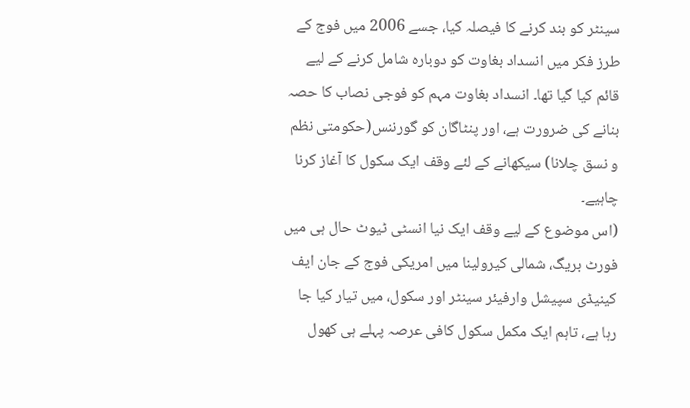سینٹر کو بند کرنے کا فیصلہ کیا، جسے 2006 میں فوج کے طرز فکر میں انسداد بغاوت کو دوبارہ شامل کرنے کے لیے قائم کیا گیا تھا۔ انسداد بغاوت مہم کو فوجی نصاب کا حصہ بنانے کی ضرورت ہے، اور پنٹاگان کو گورننس(حکومتی نظم و نسق چلانا) سیکھانے کے لئے وقف ایک سکول کا آغاز کرنا چاہیے۔
(اس موضوع کے لیے وقف ایک نیا انسٹی ٹیوٹ حال ہی میں فورٹ بریگ، شمالی کیرولینا میں امریکی فوج کے جان ایف کینیڈی سپیشل وارفیئر سینٹر اور سکول، میں تیار کیا جا رہا ہے، تاہم ایک مکمل سکول کافی عرصہ پہلے ہی کھول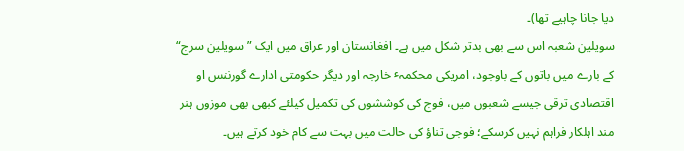دیا جانا چاہیے تھا)۔
سویلین شعبہ اس سے بھی بدتر شکل میں ہے۔ افغانستان اور عراق میں ایک ”سویلین سرج“ کے بارے میں باتوں کے باوجود، امریکی محکمہٴ خارجہ اور دیگر حکومتی ادارے گورننس او اقتصادی ترقی جیسے شعبوں میں، فوج کی کوششوں کی تکمیل کیلئے کبھی بھی موزوں ہنر مند اہلکار فراہم نہیں کرسکے؛ فوجی تناؤ کی حالت میں بہت سے کام خود کرتے ہیں۔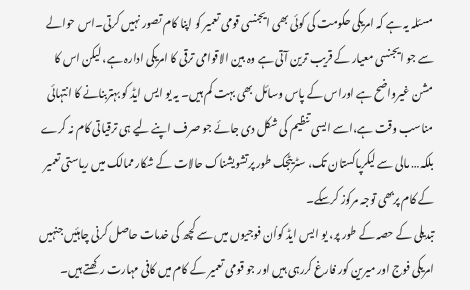مسئلہ یہ ہے کہ امریکی حکومت کی کوئی بھی ایجنسی قومی تعمیر کو اپنا کام تصور نہیں کرتی۔اس حوالے سے جو ایجنسی معیار کے قریب ترین آتی ہے وہ بین الاقوامی ترقی کا امریکی ادارہ ہے، لیکن اس کا مشن غیرواضح ہے اوراس کے پاس وسائل بھی بہت کم ہیں۔ یہ یو ایس ایڈ کو بہتربنانے کا انتہائی مناسب وقت ہے،اسے ایسی تنظیم کی شکل دی جائے جو صرف اپنے لیے ہی ترقیاتی کام نہ کرے بلکہ… مالی سے لیکرپاکستان تک، سٹریٹجک طور پرتشویشناک حالات کے شکار ممالک میں ریاستی تعمیر کے کام پربھی توجہ مرکوز کرسکے۔
تبدیلی کے حصہ کے طور پر، یو ایس ایڈ کواُن فوجیوں میں سے کچھ کی خدمات حاصل کرنی چاہئیں جنہیں امریکی فوج اور میرین کور فارغ کررہی ہیں اور جو قومی تعمیر کے کام میں کافی مہارت رکھتے ہیں۔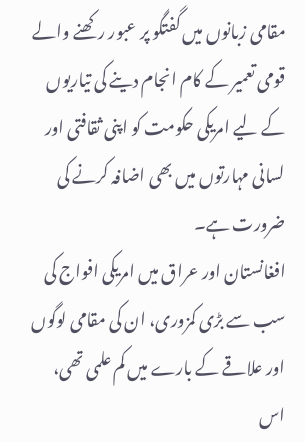مقامی زبانوں میں گفتگو پر عبور رکھنے والے
قومی تعمیر کے کام انجام دینے کی تیاریوں کے لیے امریکی حکومت کو اپنی ثقافتی اور لسانی مہارتوں میں بھی اضافہ کرنے کی ضرورت ہے۔
افغانستان اور عراق میں امریکی افواج کی سب سے بڑی کمزوری، ان کی مقامی لوگوں اور علاقے کے بارے میں کم علمی تھی، اس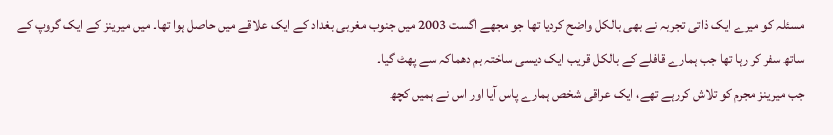مسئلہ کو میرے ایک ذاتی تجربہ نے بھی بالکل واضح کردیا تھا جو مجھے اگست 2003 میں جنوب مغربی بغداد کے ایک علاقے میں حاصل ہوا تھا۔ میں میرینز کے ایک گروپ کے ساتھ سفر کر رہا تھا جب ہمارے قافلے کے بالکل قریب ایک دیسی ساختہ بم دھماکہ سے پھٹ گیا۔
جب میرینز مجرم کو تلاش کررہے تھے، ایک عراقی شخص ہمارے پاس آیا اور اس نے ہمیں کچھ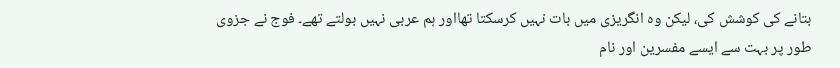بتانے کی کوشش کی، لیکن وہ انگریزی میں بات نہیں کرسکتا تھااور ہم عربی نہیں بولتے تھے۔ فوج نے جزوی طور پر بہت سے ایسے مفسرین اور نام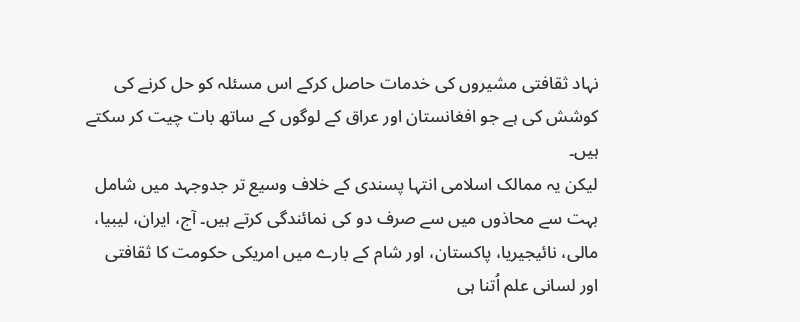نہاد ثقافتی مشیروں کی خدمات حاصل کرکے اس مسئلہ کو حل کرنے کی کوشش کی ہے جو افغانستان اور عراق کے لوگوں کے ساتھ بات چیت کر سکتے ہیں۔
لیکن یہ ممالک اسلامی انتہا پسندی کے خلاف وسیع تر جدوجہد میں شامل بہت سے محاذوں میں سے صرف دو کی نمائندگی کرتے ہیں۔ آج، ایران، لیبیا، مالی، نائیجیریا، پاکستان، اور شام کے بارے میں امریکی حکومت کا ثقافتی اور لسانی علم اُتنا ہی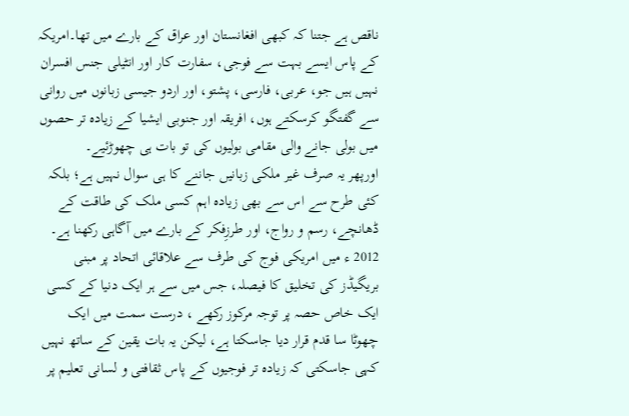ناقص ہے جتنا کہ کبھی افغانستان اور عراق کے بارے میں تھا۔امریکہ کے پاس ایسے بہت سے فوجی، سفارت کار اور انٹیلی جنس افسران نہیں ہیں جو، عربی، فارسی، پشتو، اور اردو جیسی زبانوں میں روانی سے گفتگو کرسکتے ہوں، افریقہ اور جنوبی ایشیا کے زیادہ تر حصوں میں بولی جانے والی مقامی بولیوں کی تو بات ہی چھوڑئیے۔
اورپھر یہ صرف غیر ملکی زبانیں جاننے کا ہی سوال نہیں ہے؛ بلکہ کئی طرح سے اس سے بھی زیادہ اہم کسی ملک کی طاقت کے ڈھانچے، رسم و رواج، اور طرزِفکر کے بارے میں آگاہی رکھنا ہے۔
2012 ء میں امریکی فوج کی طرف سے علاقائی اتحاد پر مبنی بریگیڈز کی تخلیق کا فیصلہ، جس میں سے ہر ایک دنیا کے کسی ایک خاص حصہ پر توجہ مرکوز رکھے ، درست سمت میں ایک چھوٹا سا قدم قرار دیا جاسکتا ہے، لیکن یہ بات یقین کے ساتھ نہیں کہی جاسکتی کہ زیادہ تر فوجیوں کے پاس ثقافتی و لسانی تعلیم پر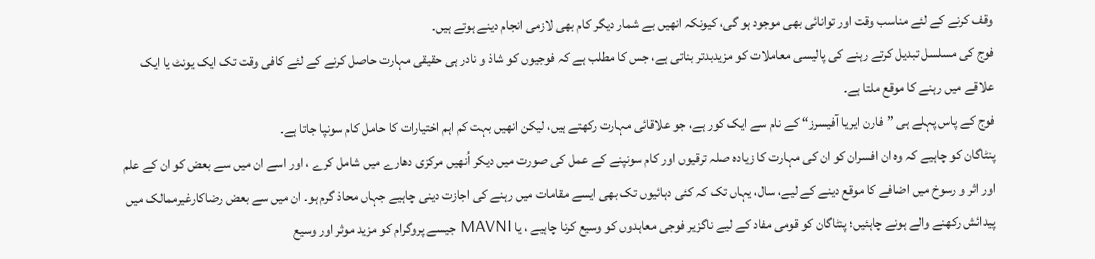وقف کرنے کے لئے مناسب وقت اور توانائی بھی موجود ہو گی، کیونکہ انھیں بے شمار دیگر کام بھی لازمی انجام دینے ہوتے ہیں۔
فوج کی مسلسل تبدیل کرتے رہنے کی پالیسی معاملات کو مزیدبدتر بناتی ہے، جس کا مطلب ہے کہ فوجیوں کو شاذ و نادر ہی حقیقی مہارت حاصل کرنے کے لئے کافی وقت تک ایک یونٹ یا ایک علاقے میں رہنے کا موقع ملتا ہے۔
فوج کے پاس پہلے ہی ”فارن ایریا آفیسرز“ کے نام سے ایک کور ہے، جو علاقائی مہارت رکھتے ہیں، لیکن انھیں بہت کم اہم اختیارات کا حامل کام سونپا جاتا ہے۔
پنٹاگان کو چاہیے کہ وہ ان افسران کو ان کی مہارت کا زیادہ صلہ ترقیوں اور کام سونپنے کے عمل کی صورت میں دیکر اُنھیں مرکزی دھارے میں شامل کرے ، اور اسے ان میں سے بعض کو ان کے علم اور اثر و رسوخ میں اضافے کا موقع دینے کے لیے، سال، یہاں تک کہ کئی دہائیوں تک بھی ایسے مقامات میں رہنے کی اجازت دینی چاہیے جہاں محاذ گرم ہو۔ ان میں سے بعض رضاکارغیرممالک میں پیدائش رکھنے والے ہونے چاہئیں؛ پنٹاگان کو قومی مفاد کے لیے ناگزیر فوجی معاہدوں کو وسیع کرنا چاہیے ، یا MAVNI جیسے پروگرام کو مزید موثر اور وسیع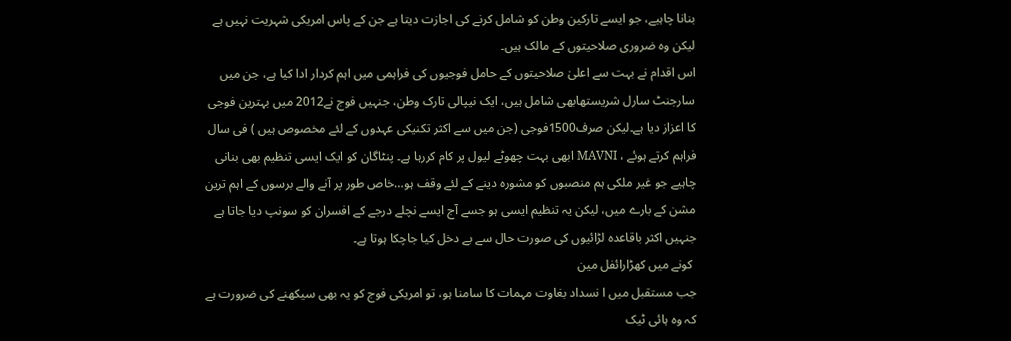بنانا چاہیے، جو ایسے تارکین وطن کو شامل کرنے کی اجازت دیتا ہے جن کے پاس امریکی شہریت نہیں ہے لیکن وہ ضروری صلاحیتوں کے مالک ہیں۔
اس اقدام نے بہت سے اعلیٰ صلاحیتوں کے حامل فوجیوں کی فراہمی میں اہم کردار ادا کیا ہے، جن میں سارجنٹ سارل شریستھابھی شامل ہیں، ایک نیپالی تارک وطن، جنہیں فوج نے2012 میں بہترین فوجی کا اعزاز دیا ہے۔لیکن صرف1500فوجی (جن میں سے اکثر تکنیکی عہدوں کے لئے مخصوص ہیں ) فی سال فراہم کرتے ہوئے ، MAVNI ابھی بہت چھوٹے لیول پر کام کررہا ہے۔ پنٹاگان کو ایک ایسی تنظیم بھی بنانی چاہیے جو غیر ملکی ہم منصبوں کو مشورہ دینے کے لئے وقف ہو…خاص طور پر آنے والے برسوں کے اہم ترین مشن کے بارے میں، لیکن یہ تنظیم ایسی ہو جسے آج ایسے نچلے درجے کے افسران کو سونپ دیا جاتا ہے جنہیں اکثر باقاعدہ لڑائیوں کی صورت حال سے بے دخل کیا جاچکا ہوتا ہے۔
 کونے میں کھڑارائفل مین
جب مستقبل میں ا نسداد بغاوت مہمات کا سامنا ہو، تو امریکی فوج کو یہ بھی سیکھنے کی ضرورت ہے کہ وہ ہائی ٹیک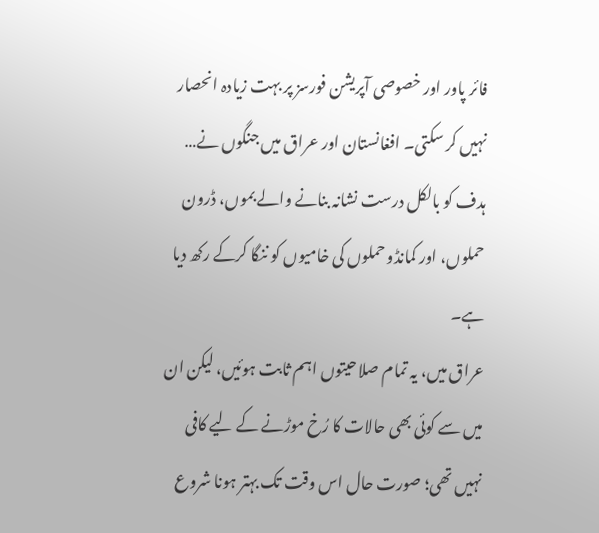فائر پاور اور خصوصی آپریشن فورسز پر بہت زیادہ انحصار نہیں کر سکتی۔ افغانستان اور عراق میں جنگوں نے… ہدف کو بالکل درست نشانہ بنانے والے بموں، ڈرون حملوں، اور کمانڈو حملوں کی خامیوں کو ننگا کرکے رکھ دیا ہے۔
عراق میں، یہ تمام صلاحیتوں اہم ثابت ہوئیں، لیکن ان میں سے کوئی بھی حالات کا رُخ موڑنے کے لیے کافی نہیں تھی؛ صورت حال اس وقت تک بہتر ہونا شروع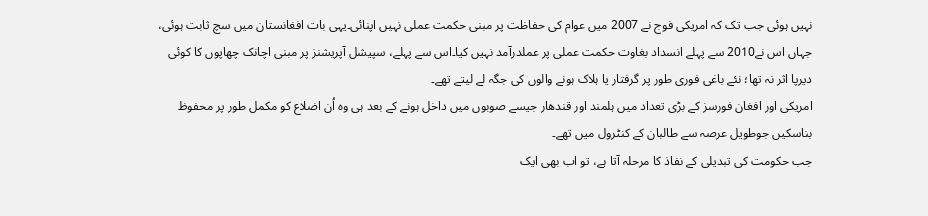نہیں ہوئی جب تک کہ امریکی فوج نے 2007 میں عوام کی حفاظت پر مبنی حکمت عملی نہیں اپنائی۔یہی بات افغانستان میں سچ ثابت ہوئی، جہاں اس نے2010 سے پہلے انسداد بغاوت حکمت عملی پر عملدرآمد نہیں کیا۔اس سے پہلے، سپیشل آپریشنز پر مبنی اچانک چھاپوں کا کوئی دیرپا اثر نہ تھا؛ نئے باغی فوری طور پر گرفتار یا ہلاک ہونے والوں کی جگہ لے لیتے تھے۔
امریکی اور افغان فورسز کے بڑی تعداد میں ہلمند اور قندھار جیسے صوبوں میں داخل ہونے کے بعد ہی وہ اُن اضلاع کو مکمل طور پر محفوظ بناسکیں جوطویل عرصہ سے طالبان کے کنٹرول میں تھے۔
جب حکومت کی تبدیلی کے نفاذ کا مرحلہ آتا ہے، تو اب بھی ایک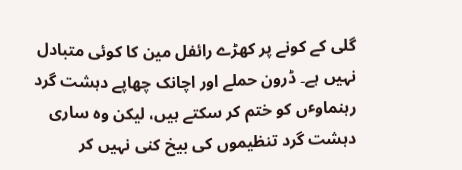گلی کے کونے پر کھڑے رائفل مین کا کوئی متبادل نہیں ہے۔ ڈرون حملے اور اچانک چھاپے دہشت گرد رہنماوٴں کو ختم کر سکتے ہیں، لیکن وہ ساری دہشت گرد تنظیموں کی بیخ کنی نہیں کر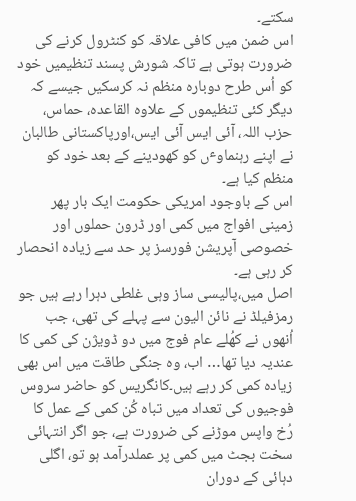سکتے۔
اس ضمن میں کافی علاقہ کو کنٹرول کرنے کی ضرورت ہوتی ہے تاکہ شورش پسند تنظیمیں خود کو اُس طرح دوبارہ منظم نہ کرسکیں جیسے کہ دیگر کئی تنظیموں کے علاوہ القاعدہ، حماس، حزب اللہ، آئی ایس آئی ایس،اورپاکستانی طالبان نے اپنے رہنماوٴں کو کھودینے کے بعد خود کو منظم کیا ہے۔
اس کے باوجود امریکی حکومت ایک بار پھر زمینی افواج میں کمی اور ڈرون حملوں اور خصوصی آپریشن فورسز پر حد سے زیادہ انحصار کر رہی ہے۔
اصل میں،پالیسی ساز وہی غلطی دہرا رہے ہیں جو رمزفیلڈ نے نائن الیون سے پہلے کی تھی، جب اُنھوں نے کھُلے عام فوج میں دو ڈویژن کی کمی کا عندیہ دیا تھا… اب، وہ جنگی طاقت میں اس بھی زیادہ کمی کر رہے ہیں۔کانگریس کو حاضر سروس فوجیوں کی تعداد میں تباہ کُن کمی کے عمل کا رُخ واپس موڑنے کی ضرورت ہے، جو اگر انتہائی سخت بجٹ میں کمی پر عملدرآمد ہو تو، اگلی دہائی کے دوران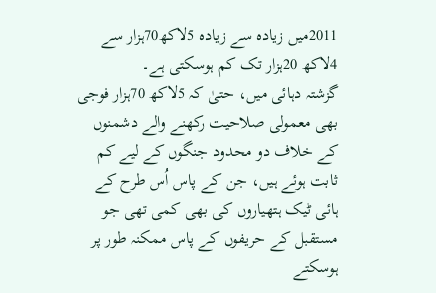2011میں زیادہ سے زیادہ 5لاکھ70ہزار سے 4لاکھ 20ہزار تک کم ہوسکتی ہے۔
گزشتہ دہائی میں، حتیٰ کہ 5لاکھ 70ہزار فوجی بھی معمولی صلاحیت رکھنے والے دشمنوں کے خلاف دو محدود جنگوں کے لیے کم ثابت ہوئے ہیں، جن کے پاس اُس طرح کے ہائی ٹیک ہتھیاروں کی بھی کمی تھی جو مستقبل کے حریفوں کے پاس ممکنہ طور پر ہوسکتے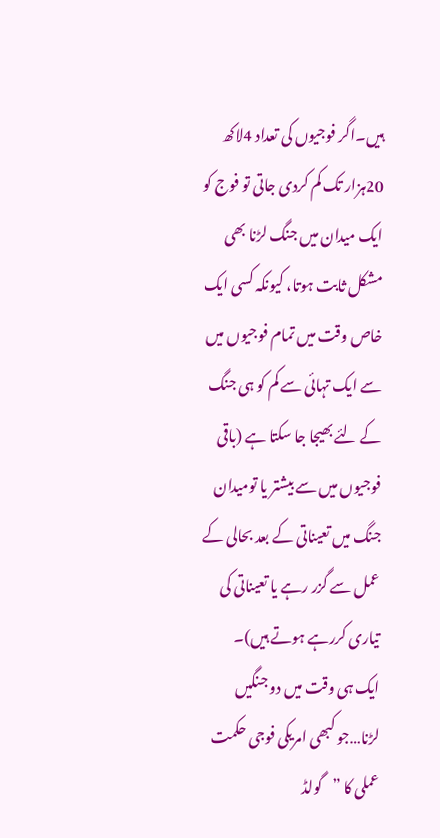ہیں۔اگر فوجیوں کی تعداد 4لاکھ 20ہزار تک کم کردی جاتی تو فوج کو ایک میدان میں جنگ لڑنا بھی مشکل ثابت ہوتا، کیونکہ کسی ایک خاص وقت میں تمام فوجیوں میں سے ایک تہائی سے کم کو ہی جنگ کے لئے بھیجا جا سکتا ہے (باقی فوجیوں میں سے بیشتر یا تومیدان جنگ میں تعیناتی کے بعد بحالی کے عمل سے گزر رہے یا تعیناتی کی تیاری کررہے ہوتے ہیں)۔
ایک ہی وقت میں دو جنگیں لڑنا…جو کبھی امریکی فوجی حکمت عملی کا ”گولڈ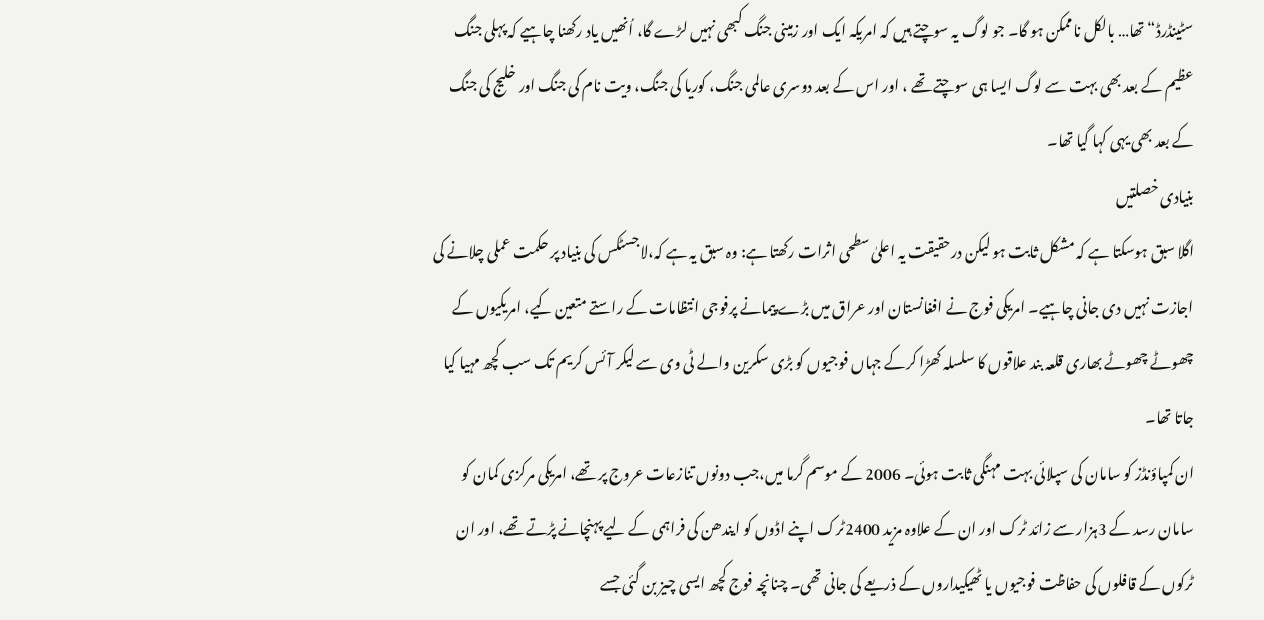سٹینڈرڈ“ تھا… بالکل ناممکن ہو گا۔ جو لوگ یہ سوچتے ہیں کہ امریکہ ایک اور زمینی جنگ کبھی نہیں لڑے گا، اُنھیں یاد رکھنا چاہیے کہ پہلی جنگ عظیم کے بعد بھی بہت سے لوگ ایسا ہی سوچتے تھے ، اور اس کے بعد دوسری عالمی جنگ، کوریا کی جنگ، ویت نام کی جنگ اور خلیج کی جنگ کے بعد بھی یہی کہا گیا تھا۔
بنیادی خصلتیں
اگلا سبق ہوسکتا ہے کہ مشکل ثابت ہو لیکن درحقیقت یہ اعلیٰ سطحی اثرات رکھتا ہے: وہ سبق یہ ہے کہ،لاجسٹکس کی بنیاد پر حکمت عملی چلانے کی اجازت نہیں دی جانی چاہیے۔ امریکی فوج نے افغانستان اور عراق میں بڑے پیمانے پرفوجی انتظامات کے راستے متعین کیے، امریکیوں کے چھوٹے چھوٹے بھاری قلعہ بند علاقوں کا سلسلہ کھڑا کرکے جہاں فوجیوں کو بڑی سکرین والے ٹی وی سے لیکر آئس کریم تک سب کچھ مہیا کیا جاتا تھا۔
ان کمپاؤنڈز کو سامان کی سپلائی بہت مہنگی ثابت ہوئی۔ 2006 کے موسم گرما میں،جب دونوں تنازعات عروج پر تھے، امریکی مرکزی کمان کو سامان رسد کے 3ہزار سے زائد ٹرک اور ان کے علاوہ مزید 2400ٹرک اپنے اڈوں کو ایندھن کی فراہمی کے لیے پہنچانے پڑتے تھے، اور ان ٹرکوں کے قافلوں کی حفاظت فوجیوں یا ٹھیکیداروں کے ذریعے کی جانی تھی۔ چنانچہ فوج کچھ ایسی چیز بن گئی جسے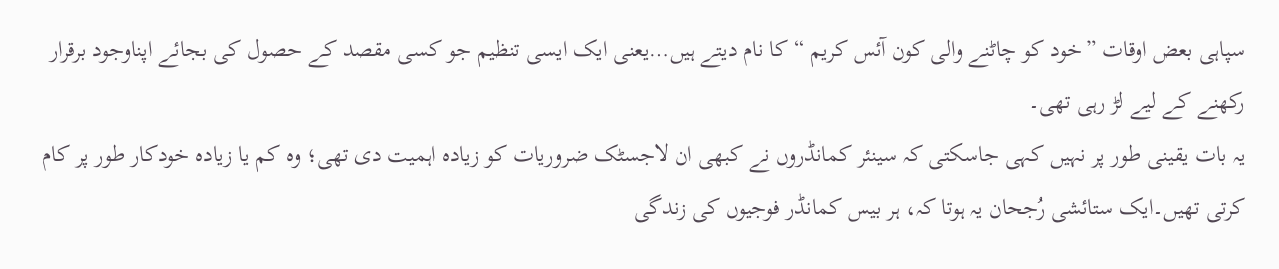سپاہی بعض اوقات ”خود کو چاٹنے والی کون آئس کریم “ کا نام دیتے ہیں…یعنی ایک ایسی تنظیم جو کسی مقصد کے حصول کی بجائے اپناوجود برقرار رکھنے کے لیے لڑ رہی تھی۔
یہ بات یقینی طور پر نہیں کہی جاسکتی کہ سینئر کمانڈروں نے کبھی ان لاجسٹک ضروریات کو زیادہ اہمیت دی تھی؛ وہ کم یا زیادہ خودکار طور پر کام کرتی تھیں۔ایک ستائشی رُجحان یہ ہوتا کہ، ہر بیس کمانڈر فوجیوں کی زندگی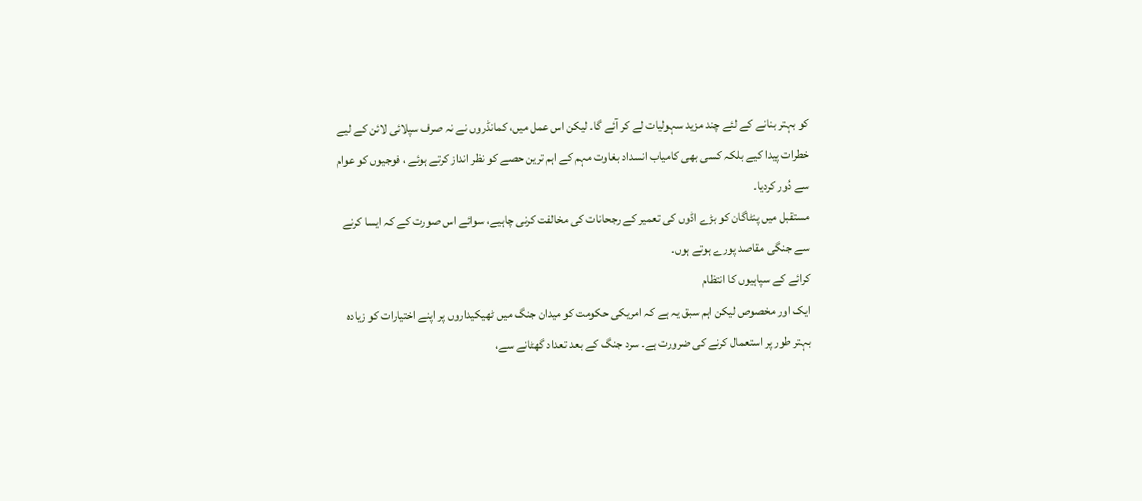کو بہتر بنانے کے لئے چند مزید سہولیات لے کر آئے گا۔ لیکن اس عمل میں، کمانڈروں نے نہ صرف سپلائی لائن کے لیے خطرات پیدا کیے بلکہ کسی بھی کامیاب انسداد بغاوت مہم کے اہم ترین حصے کو نظر انداز کرتے ہوئے ، فوجیوں کو عوام سے دُور کردیا۔
مستقبل میں پنٹاگان کو بڑے اڈوں کی تعمیر کے رجحانات کی مخالفت کرنی چاہیے، سوائے اس صورت کے کہ ایسا کرنے سے جنگی مقاصد پورے ہوتے ہوں۔
کرائے کے سپاہیوں کا انتظام
ایک اور مخصوص لیکن اہم سبق یہ ہے کہ امریکی حکومت کو میدان جنگ میں ٹھیکیداروں پر اپنے اختیارات کو زیادہ بہتر طور پر استعمال کرنے کی ضرورت ہے۔ سرد جنگ کے بعد تعداد گھٹانے سے،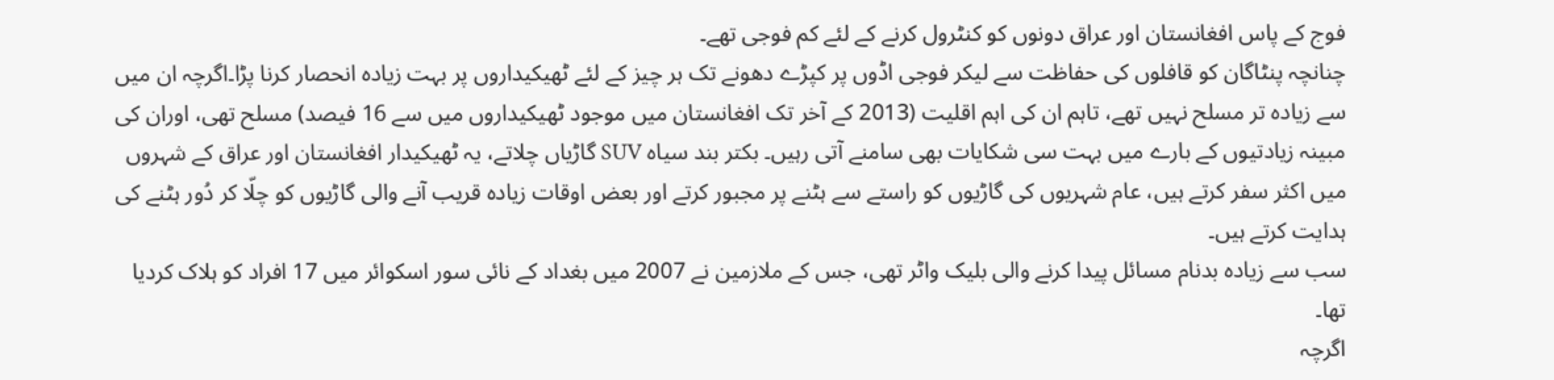فوج کے پاس افغانستان اور عراق دونوں کو کنٹرول کرنے کے لئے کم فوجی تھے۔
چنانچہ پنٹاگان کو قافلوں کی حفاظت سے لیکر فوجی اڈوں پر کپڑے دھونے تک ہر چیز کے لئے ٹھیکیداروں پر بہت زیادہ انحصار کرنا پڑا۔اگرچہ ان میں سے زیادہ تر مسلح نہیں تھے، تاہم ان کی اہم اقلیت (2013 کے آخر تک افغانستان میں موجود ٹھیکیداروں میں سے 16 فیصد) مسلح تھی، اوران کی مبینہ زیادتیوں کے بارے میں بہت سی شکایات بھی سامنے آتی رہیں۔ بکتر بند سیاہ SUV گاڑیاں چلاتے، یہ ٹھیکیدار افغانستان اور عراق کے شہروں میں اکثر سفر کرتے ہیں، عام شہریوں کی گاڑیوں کو راستے سے ہٹنے پر مجبور کرتے اور بعض اوقات زیادہ قریب آنے والی گاڑیوں کو چلّا کر دُور ہٹنے کی ہدایت کرتے ہیں۔
سب سے زیادہ بدنام مسائل پیدا کرنے والی بلیک واٹر تھی، جس کے ملازمین نے 2007 میں بغداد کے نائی سور اسکوائر میں 17 افراد کو ہلاک کردیا تھا۔
اگرچہ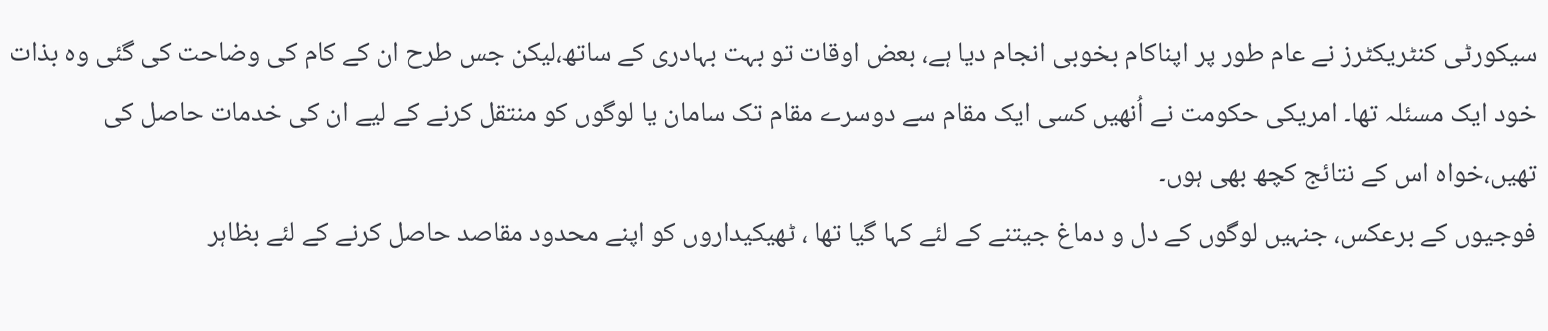سیکورٹی کنٹریکٹرز نے عام طور پر اپناکام بخوبی انجام دیا ہے، بعض اوقات تو بہت بہادری کے ساتھ،لیکن جس طرح ان کے کام کی وضاحت کی گئی وہ بذات خود ایک مسئلہ تھا۔ امریکی حکومت نے اُنھیں کسی ایک مقام سے دوسرے مقام تک سامان یا لوگوں کو منتقل کرنے کے لیے ان کی خدمات حاصل کی تھیں،خواہ اس کے نتائج کچھ بھی ہوں۔
فوجیوں کے برعکس، جنہیں لوگوں کے دل و دماغ جیتنے کے لئے کہا گیا تھا ، ٹھیکیداروں کو اپنے محدود مقاصد حاصل کرنے کے لئے بظاہر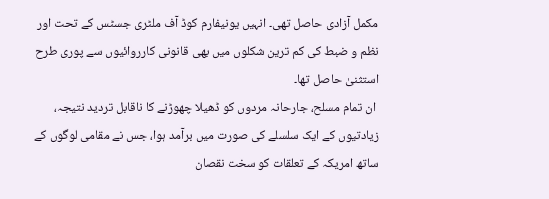مکمل آزادی حاصل تھی۔ انہیں یونیفارم کوڈ آف ملٹری جسٹس کے تحت اور نظم و ضبط کی کم ترین شکلوں میں بھی قانونی کارروائیوں سے پوری طرح استثنیٰ حاصل تھا۔
 ان تمام مسلح، جارحانہ مردوں کو ڈھیلا چھوڑنے کا ناقابل تردید نتیجہ، زیادتیوں کے ایک سلسلے کی صورت میں برآمد ہوا، جس نے مقامی لوگوں کے ساتھ امریکہ کے تعلقات کو سخت نقصان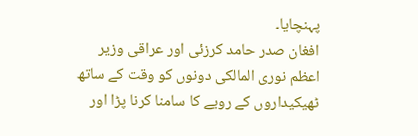پہنچایا۔
افغان صدر حامد کرزئی اور عراقی وزیر اعظم نوری المالکی دونوں کو وقت کے ساتھ ٹھیکیداروں کے رویے کا سامنا کرنا پڑا اور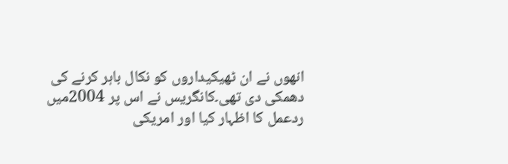انھوں نے ان ٹھیکیداروں کو نکال باہر کرنے کی دھمکی دی تھی۔کانگریس نے اس پر 2004میں ردعمل کا اظہار کیا اور امریکی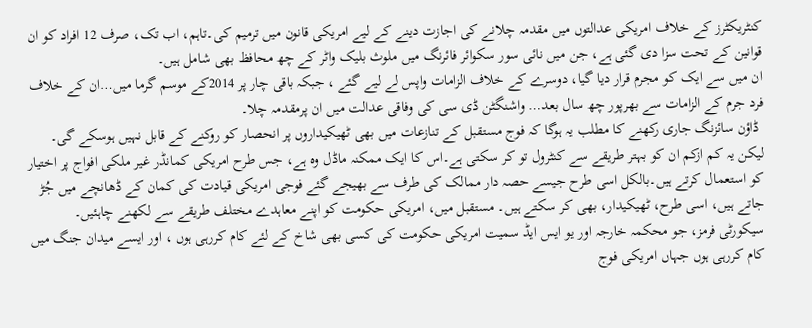کنٹریکٹرز کے خلاف امریکی عدالتوں میں مقدمہ چلانے کی اجازت دینے کے لیے امریکی قانون میں ترمیم کی۔تاہم، اب تک، صرف 12 افراد کو ان قوانین کے تحت سزا دی گئی ہے، جن میں نائی سور سکوائر فائرنگ میں ملوث بلیک واٹر کے چھ محافظ بھی شامل ہیں۔
ان میں سے ایک کو مجرم قرار دیا گیا، دوسرے کے خلاف الزامات واپس لے لیے گئے ، جبکہ باقی چار پر 2014کے موسم گرما میں…ان کے خلاف فرد جرم کے الزامات سے بھرپور چھ سال بعد… واشنگٹن ڈی سی کی وفاقی عدالت میں ان پرمقدمہ چلا۔
 ڈاؤن سائزنگ جاری رکھنے کا مطلب یہ ہوگا کہ فوج مستقبل کے تنازعات میں بھی ٹھیکیداروں پر انحصار کو روکنے کے قابل نہیں ہوسکے گی۔
لیکن یہ کم ازکم ان کو بہتر طریقے سے کنٹرول تو کر سکتی ہے۔اس کا ایک ممکنہ ماڈل وہ ہے، جس طرح امریکی کمانڈر غیر ملکی افواج پر اختیار کو استعمال کرتے ہیں۔بالکل اسی طرح جیسے حصہ دار ممالک کی طرف سے بھیجے گئے فوجی امریکی قیادت کی کمان کے ڈھانچے میں جُڑ جاتے ہیں، اسی طرح، ٹھیکیدار، بھی کر سکتے ہیں۔ مستقبل میں، امریکی حکومت کو اپنے معاہدے مختلف طریقے سے لکھنے چاہئیں۔
سیکورٹی فرمز، جو محکمہ خارجہ اور یو ایس ایڈ سمیت امریکی حکومت کی کسی بھی شاخ کے لئے کام کررہی ہوں ، اور ایسے میدان جنگ میں کام کررہی ہوں جہاں امریکی فوج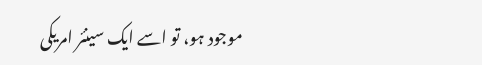موجود ہو، تو اسے ایک سینئر امریکی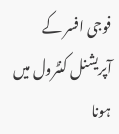فوجی افسر کے آپریشنل کنٹرول میں ہونا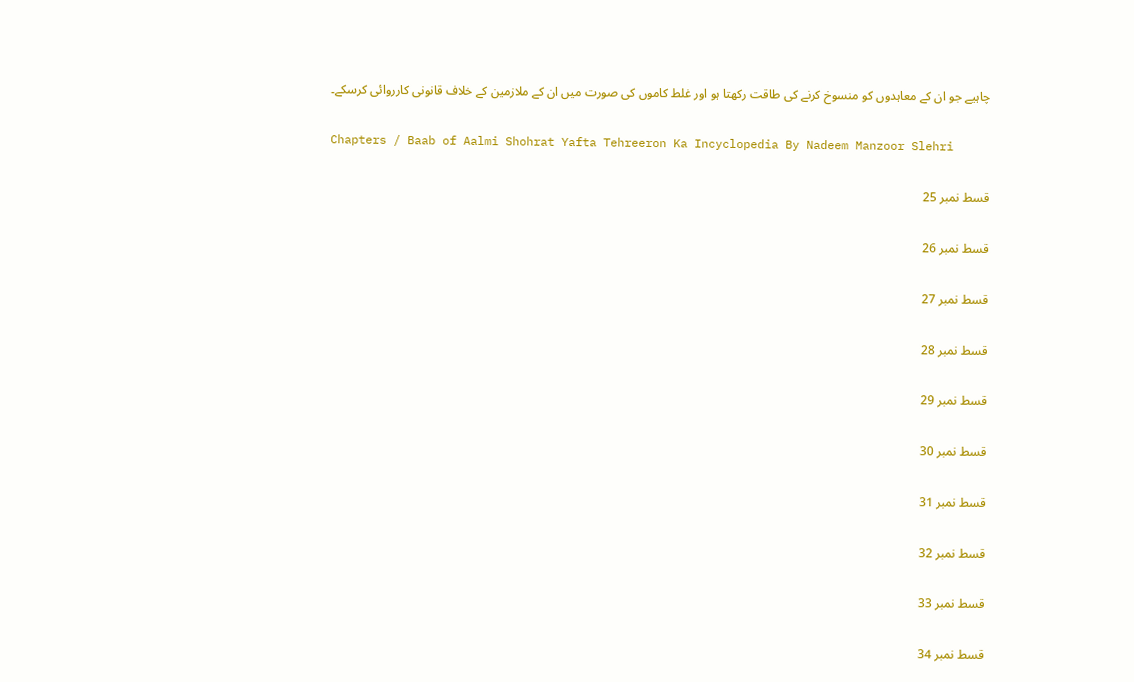چاہیے جو ان کے معاہدوں کو منسوخ کرنے کی طاقت رکھتا ہو اور غلط کاموں کی صورت میں ان کے ملازمین کے خلاف قانونی کارروائی کرسکے۔

Chapters / Baab of Aalmi Shohrat Yafta Tehreeron Ka Incyclopedia By Nadeem Manzoor Slehri

قسط نمبر 25

قسط نمبر 26

قسط نمبر 27

قسط نمبر 28

قسط نمبر 29

قسط نمبر 30

قسط نمبر 31

قسط نمبر 32

قسط نمبر 33

قسط نمبر 34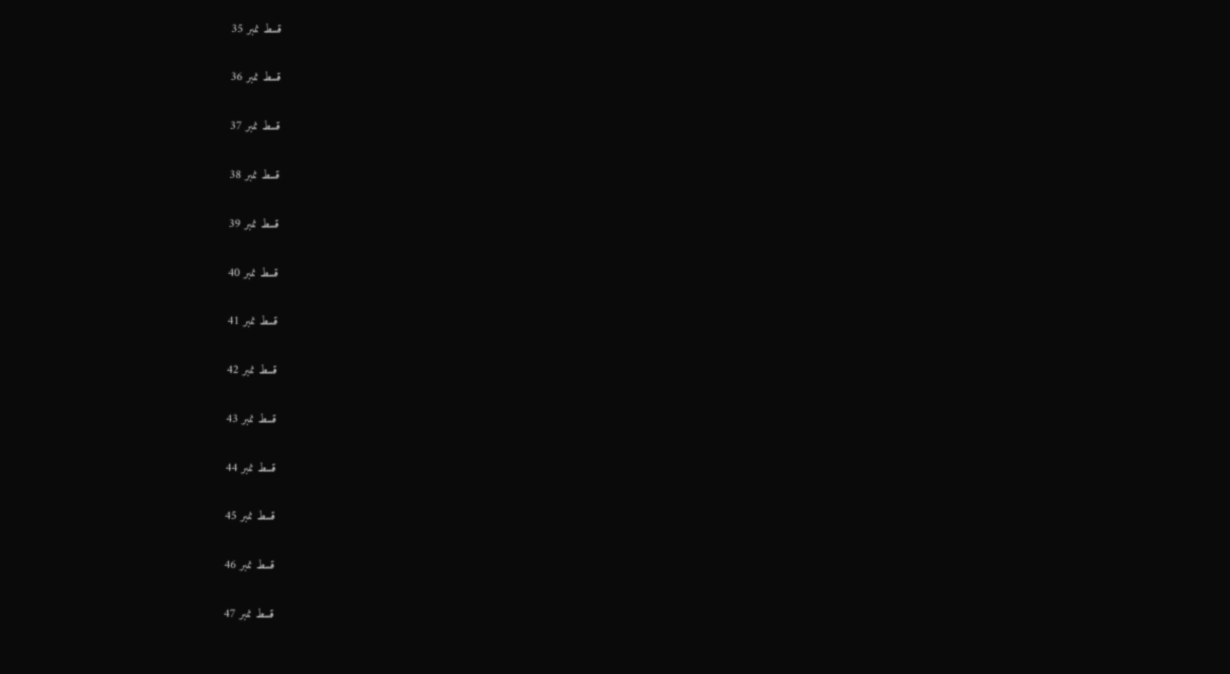قسط نمبر 35

قسط نمبر 36

قسط نمبر 37

قسط نمبر 38

قسط نمبر 39

قسط نمبر 40

قسط نمبر 41

قسط نمبر 42

قسط نمبر 43

قسط نمبر 44

قسط نمبر 45

قسط نمبر 46

قسط نمبر 47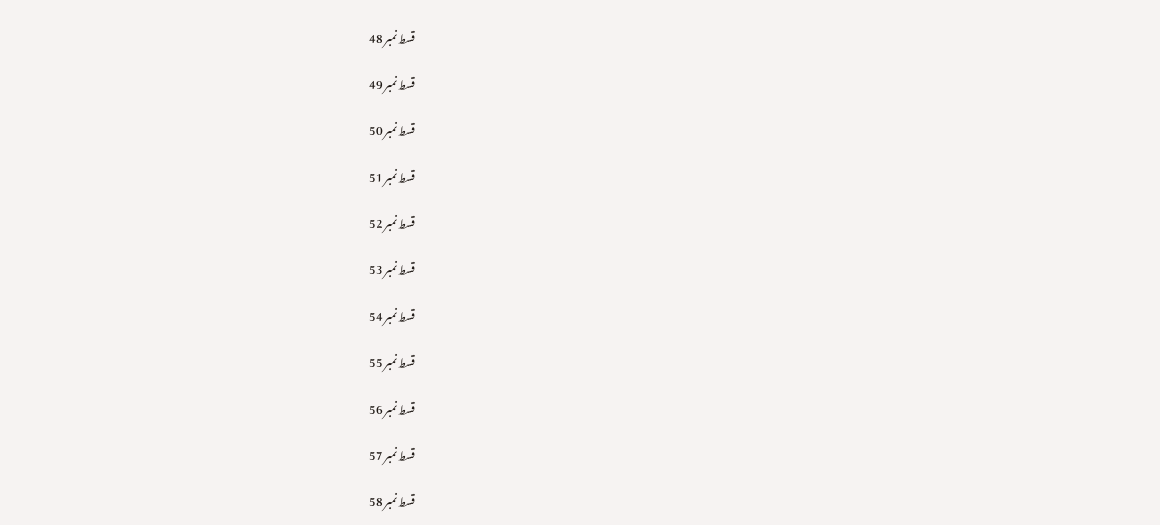قسط نمبر 48

قسط نمبر 49

قسط نمبر 50

قسط نمبر 51

قسط نمبر 52

قسط نمبر 53

قسط نمبر 54

قسط نمبر 55

قسط نمبر 56

قسط نمبر 57

قسط نمبر 58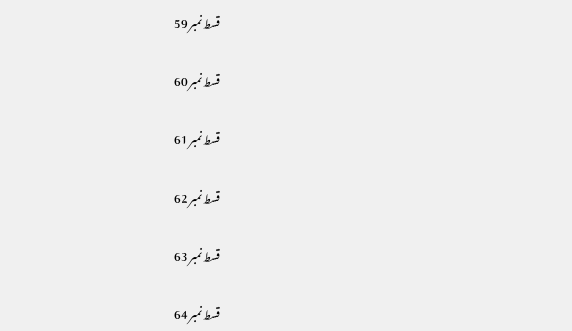قسط نمبر 59

قسط نمبر 60

قسط نمبر 61

قسط نمبر 62

قسط نمبر 63

قسط نمبر 64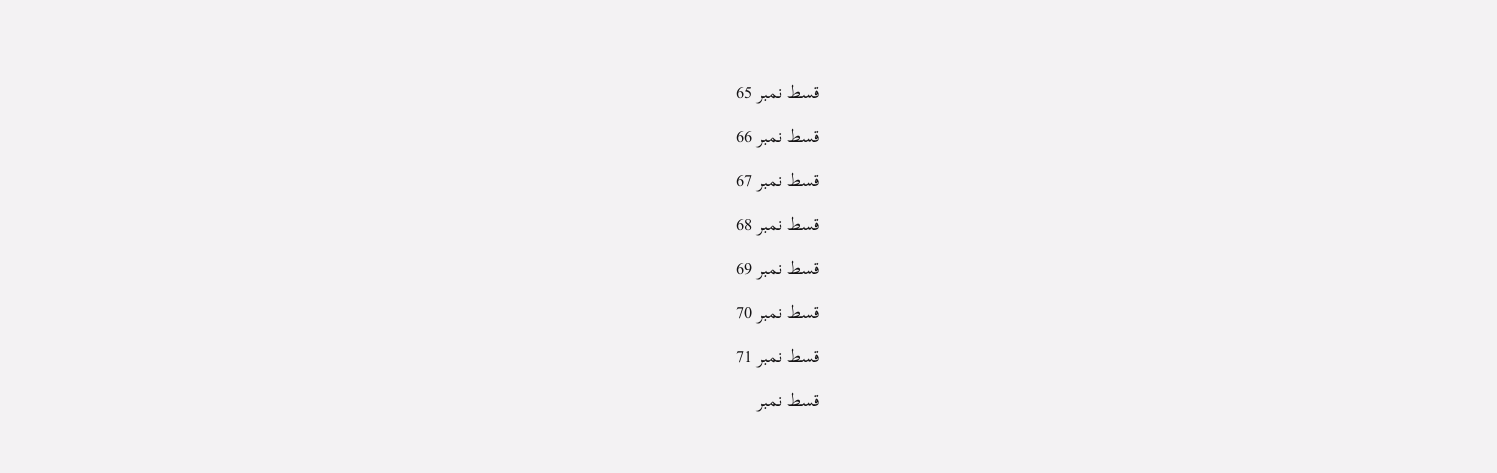قسط نمبر 65

قسط نمبر 66

قسط نمبر 67

قسط نمبر 68

قسط نمبر 69

قسط نمبر 70

قسط نمبر 71

قسط نمبر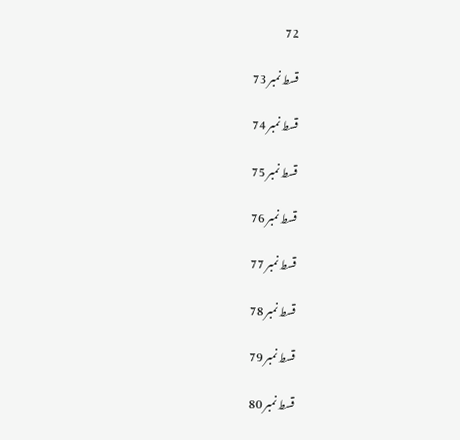72

قسط نمبر 73

قسط نمبر 74

قسط نمبر 75

قسط نمبر 76

قسط نمبر 77

قسط نمبر 78

قسط نمبر 79

قسط نمبر 80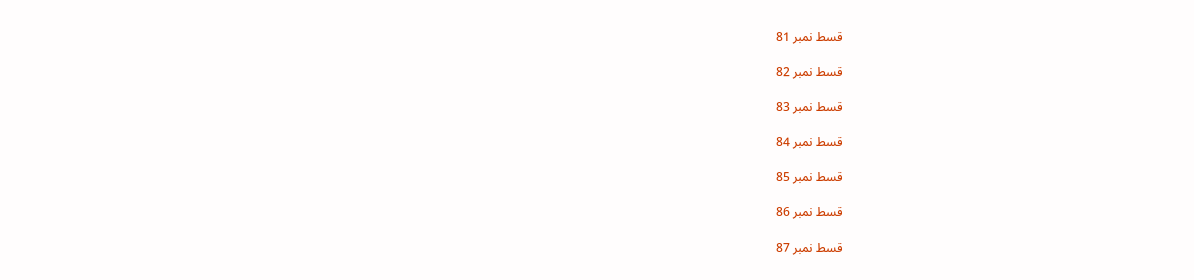قسط نمبر 81

قسط نمبر 82

قسط نمبر 83

قسط نمبر 84

قسط نمبر 85

قسط نمبر 86

قسط نمبر 87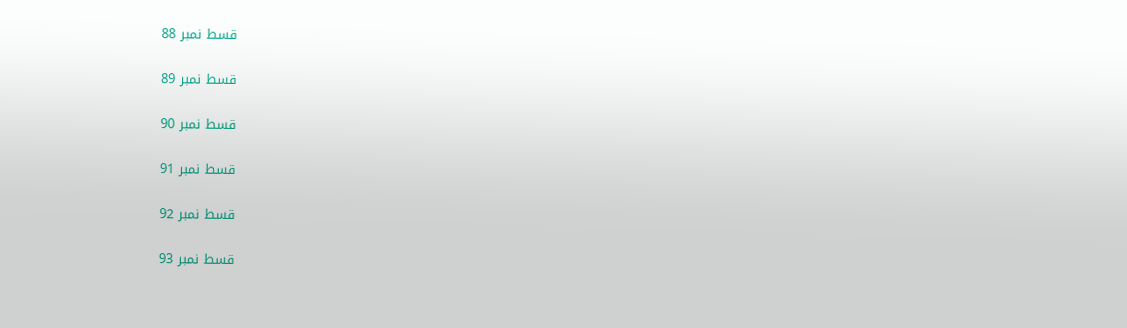قسط نمبر 88

قسط نمبر 89

قسط نمبر 90

قسط نمبر 91

قسط نمبر 92

قسط نمبر 93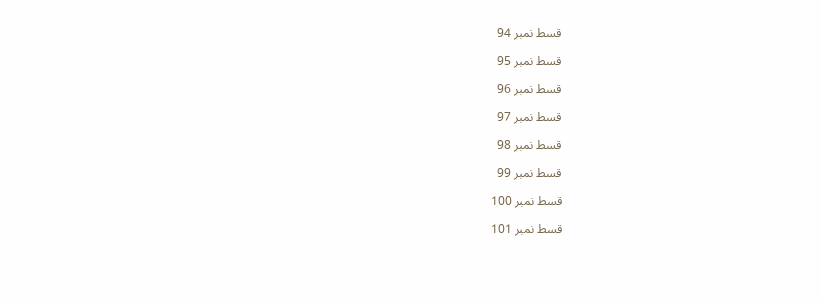قسط نمبر 94

قسط نمبر 95

قسط نمبر 96

قسط نمبر 97

قسط نمبر 98

قسط نمبر 99

قسط نمبر 100

قسط نمبر 101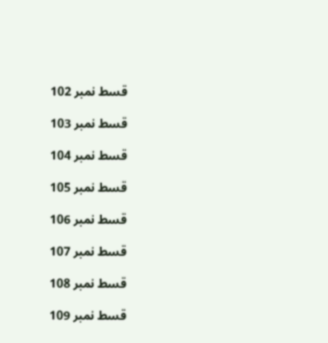قسط نمبر 102

قسط نمبر 103

قسط نمبر 104

قسط نمبر 105

قسط نمبر 106

قسط نمبر 107

قسط نمبر 108

قسط نمبر 109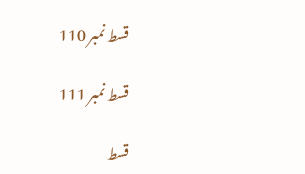قسط نمبر 110

قسط نمبر 111

قسط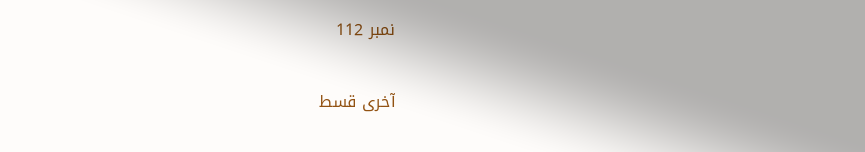نمبر 112

آخری قسط